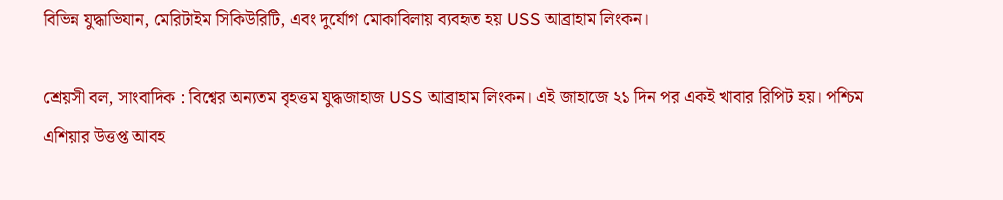বিভিন্ন যুদ্ধাভিযান, মেরিটাইম সিকিউরিটি, এবং দুর্যোগ মোকাবিলায় ব্যবহৃত হয় USS আব্রাহাম লিংকন।

শ্রেয়সী বল, সাংবাদিক : বিশ্বের অন্যতম বৃহত্তম যুদ্ধজাহাজ USS আব্রাহাম লিংকন। এই জাহাজে ২১ দিন পর একই খাবার রিপিট হয়। পশ্চিম এশিয়ার উত্তপ্ত আবহ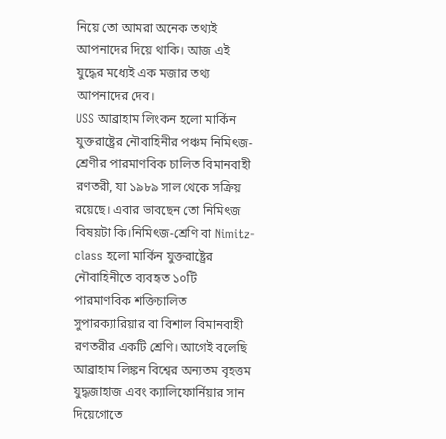নিয়ে তো আমরা অনেক তথ্যই আপনাদের দিয়ে থাকি। আজ এই যুদ্ধের মধ্যেই এক মজার তথ্য আপনাদের দেব।
USS আব্রাহাম লিংকন হলো মার্কিন যুক্তরাষ্ট্রের নৌবাহিনীর পঞ্চম নিমিৎজ-শ্রেণীর পারমাণবিক চালিত বিমানবাহী রণতরী, যা ১৯৮৯ সাল থেকে সক্রিয় রয়েছে। এবার ভাবছেন তো নিমিৎজ বিষয়টা কি।নিমিৎজ-শ্রেণি বা Nimitz-class হলো মার্কিন যুক্তরাষ্ট্রের নৌবাহিনীতে ব্যবহৃত ১০টি পারমাণবিক শক্তিচালিত সুপারক্যারিয়ার বা বিশাল বিমানবাহী রণতরীর একটি শ্রেণি। আগেই বলেছি আব্রাহাম লিঙ্কন বিশ্বের অন্যতম বৃহত্তম যুদ্ধজাহাজ এবং ক্যালিফোর্নিয়ার সান দিয়েগোতে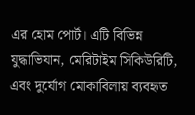এর হোম পোর্ট। এটি বিভিন্ন যুদ্ধাভিযান, মেরিটাইম সিকিউরিটি, এবং দুর্যোগ মোকাবিলায় ব্যবহৃত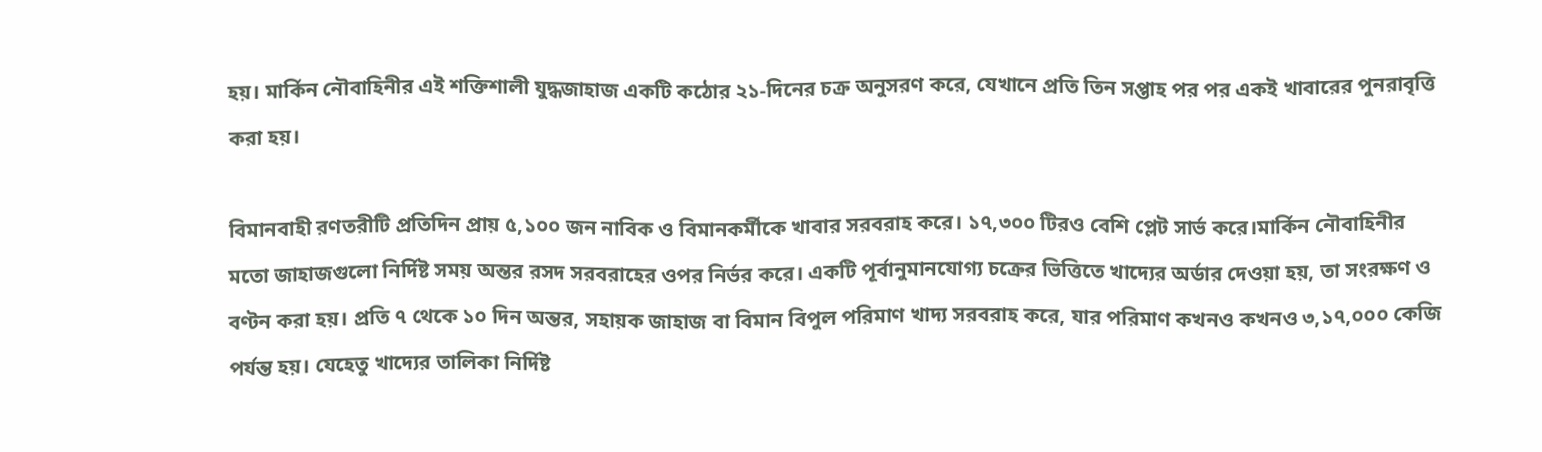হয়। মার্কিন নৌবাহিনীর এই শক্তিশালী যুদ্ধজাহাজ একটি কঠোর ২১-দিনের চক্র অনুসরণ করে, যেখানে প্রতি তিন সপ্তাহ পর পর একই খাবারের পুনরাবৃত্তি করা হয়।

বিমানবাহী রণতরীটি প্রতিদিন প্রায় ৫,১০০ জন নাবিক ও বিমানকর্মীকে খাবার সরবরাহ করে। ১৭,৩০০ টিরও বেশি প্লেট সার্ভ করে।মার্কিন নৌবাহিনীর মতো জাহাজগুলো নির্দিষ্ট সময় অন্তর রসদ সরবরাহের ওপর নির্ভর করে। একটি পূর্বানুমানযোগ্য চক্রের ভিত্তিতে খাদ্যের অর্ডার দেওয়া হয়, তা সংরক্ষণ ও বণ্টন করা হয়। প্রতি ৭ থেকে ১০ দিন অন্তর, সহায়ক জাহাজ বা বিমান বিপুল পরিমাণ খাদ্য সরবরাহ করে, যার পরিমাণ কখনও কখনও ৩,১৭,০০০ কেজি পর্যন্ত হয়। যেহেতু খাদ্যের তালিকা নির্দিষ্ট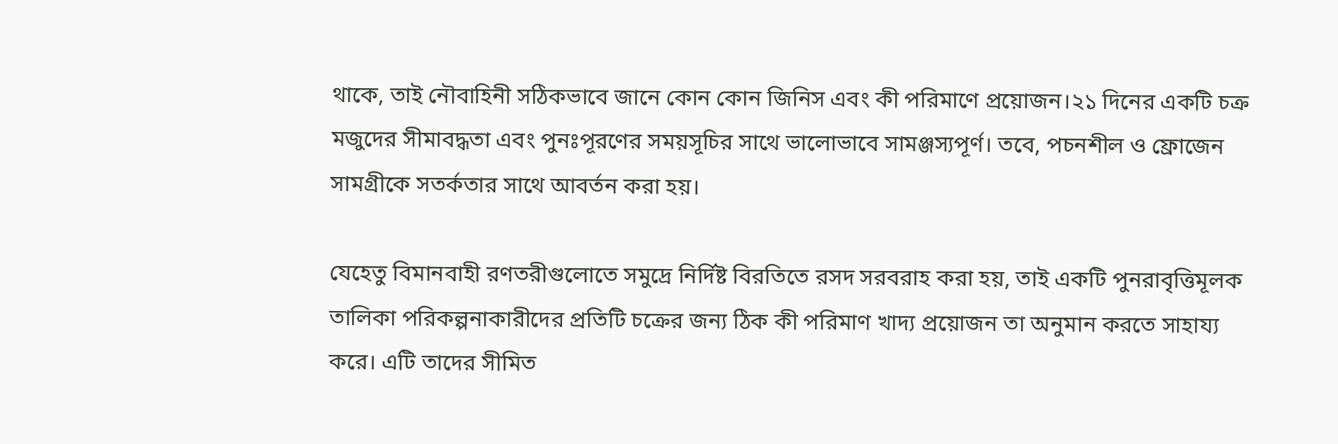থাকে, তাই নৌবাহিনী সঠিকভাবে জানে কোন কোন জিনিস এবং কী পরিমাণে প্রয়োজন।২১ দিনের একটি চক্র মজুদের সীমাবদ্ধতা এবং পুনঃপূরণের সময়সূচির সাথে ভালোভাবে সামঞ্জস্যপূর্ণ। তবে, পচনশীল ও ফ্রোজেন সামগ্রীকে সতর্কতার সাথে আবর্তন করা হয়।

যেহেতু বিমানবাহী রণতরীগুলোতে সমুদ্রে নির্দিষ্ট বিরতিতে রসদ সরবরাহ করা হয়, তাই একটি পুনরাবৃত্তিমূলক তালিকা পরিকল্পনাকারীদের প্রতিটি চক্রের জন্য ঠিক কী পরিমাণ খাদ্য প্রয়োজন তা অনুমান করতে সাহায্য করে। এটি তাদের সীমিত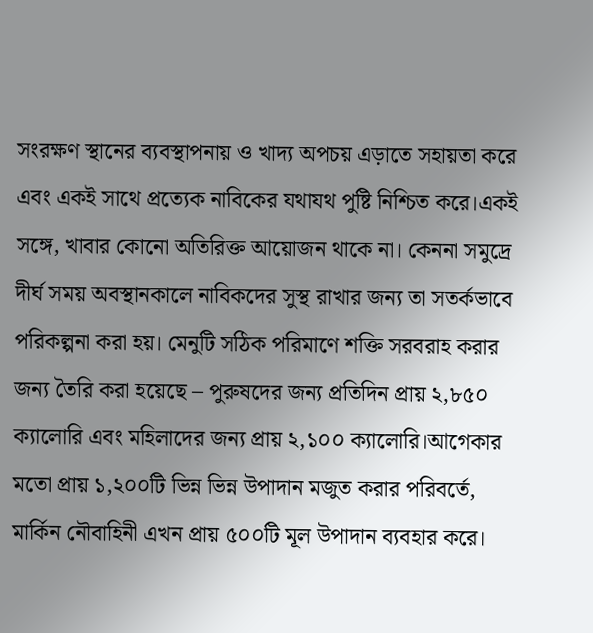সংরক্ষণ স্থানের ব্যবস্থাপনায় ও খাদ্য অপচয় এড়াতে সহায়তা করে এবং একই সাথে প্রত্যেক নাবিকের যথাযথ পুষ্টি নিশ্চিত করে।একই সঙ্গে, খাবার কোনো অতিরিক্ত আয়োজন থাকে না। কেননা সমুদ্রে দীর্ঘ সময় অবস্থানকালে নাবিকদের সুস্থ রাখার জন্য তা সতর্কভাবে পরিকল্পনা করা হয়। মেনুটি সঠিক পরিমাণে শক্তি সরবরাহ করার জন্য তৈরি করা হয়েছে – পুরুষদের জন্য প্রতিদিন প্রায় ২,৮৫০ ক্যালোরি এবং মহিলাদের জন্য প্রায় ২,১০০ ক্যালোরি।আগেকার মতো প্রায় ১,২০০টি ভিন্ন ভিন্ন উপাদান মজুত করার পরিবর্তে, মার্কিন নৌবাহিনী এখন প্রায় ৫০০টি মূল উপাদান ব্যবহার করে।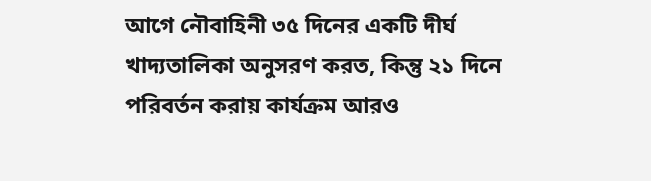আগে নৌবাহিনী ৩৫ দিনের একটি দীর্ঘ খাদ্যতালিকা অনুসরণ করত, কিন্তু ২১ দিনে পরিবর্তন করায় কার্যক্রম আরও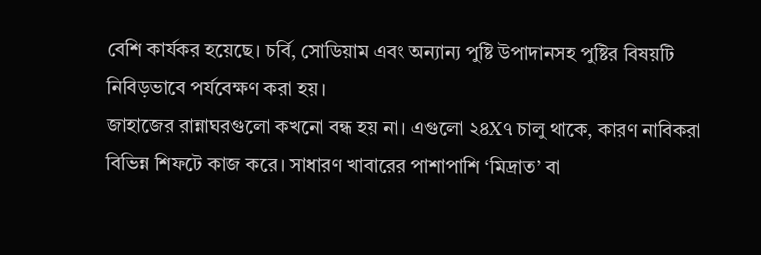বেশি কার্যকর হয়েছে। চর্বি, সোডিয়াম এবং অন্যান্য পুষ্টি উপাদানসহ পুষ্টির বিষয়টি নিবিড়ভাবে পর্যবেক্ষণ করা হয়।
জাহাজের রান্নাঘরগুলো কখনো বন্ধ হয় না। এগুলো ২৪X৭ চালু থাকে, কারণ নাবিকরা বিভিন্ন শিফটে কাজ করে। সাধারণ খাবারের পাশাপাশি ‘মিদ্রাত’ বা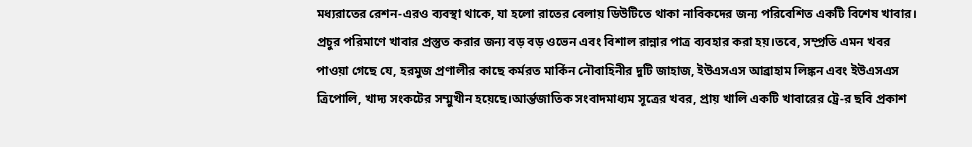মধ্যরাতের রেশন-এরও ব্যবস্থা থাকে, যা হলো রাতের বেলায় ডিউটিতে থাকা নাবিকদের জন্য পরিবেশিত একটি বিশেষ খাবার। প্রচুর পরিমাণে খাবার প্রস্তুত করার জন্য বড় বড় ওভেন এবং বিশাল রান্নার পাত্র ব্যবহার করা হয়।তবে, সম্প্রতি এমন খবর পাওয়া গেছে যে, হরমুজ প্রণালীর কাছে কর্মরত মার্কিন নৌবাহিনীর দুটি জাহাজ, ইউএসএস আব্রাহাম লিঙ্কন এবং ইউএসএস ত্রিপোলি, খাদ্য সংকটের সম্মুখীন হয়েছে।আর্ন্তজাতিক সংবাদমাধ্যম সূত্রের খবর, প্রায় খালি একটি খাবারের ট্রে-র ছবি প্রকাশ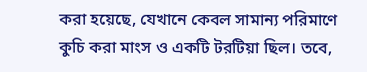করা হয়েছে, যেখানে কেবল সামান্য পরিমাণে কুচি করা মাংস ও একটি টরটিয়া ছিল। তবে,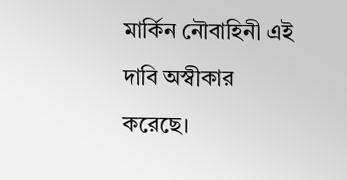মার্কিন নৌবাহিনী এই দাবি অস্বীকার করেছে।